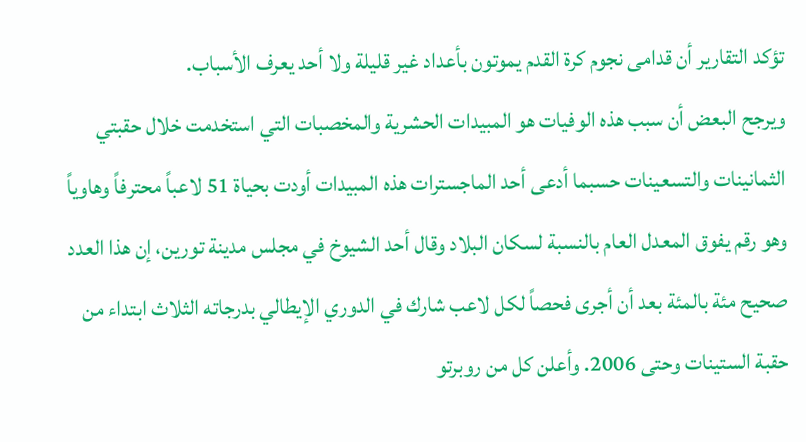تؤكد التقارير أن قدامى نجوم كرة القدم يموتون بأعداد غير قليلة ولا أحد يعرف الأسباب.
ويرجح البعض أن سبب هذه الوفيات هو المبيدات الحشرية والمخصبات التي استخدمت خلال حقبتي الثمانينات والتسعينات حسبما أدعى أحد الماجسترات هذه المبيدات أودت بحياة 51 لاعباً محترفاً وهاوياً وهو رقم يفوق المعدل العام بالنسبة لسكان البلاد وقال أحد الشيوخ في مجلس مدينة تورين، إن هذا العدد صحيح مئة بالمئة بعد أن أجرى فحصاً لكل لاعب شارك في الدوري الإيطالي بدرجاته الثلاث ابتداء من حقبة الستينات وحتى 2006. وأعلن كل من روبرتو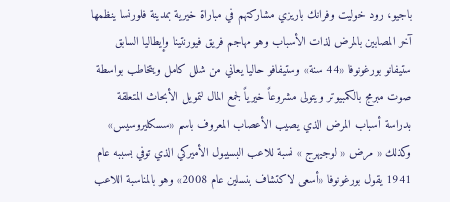باجيو، رود خوليت وفرانك باريزي مشاركتهم في مباراة خيرية بمدينة فلورنسا ينظمها آخر المصابين بالمرض لذات الأسباب وهو مهاجم فريق فيورنتينا وإيطاليا السابق ستيفانو بورغونوفا «44 سنة» وستيفافو حاليا يعاني من شلل كامل ويتخاطب بواسطة صوت مبرمج بالكمبيوتر ويتولى مشروعاً خيرياً لجمع المال لتمويل الأبحاث المتعلقة بدراسة أسباب المرض الذي يصيب الأعصاب المعروف باسم «سسكليروسيس» وكذلك « مرض « لوجيهرج » نسبة للاعب البسيبول الأميركي الذي توفي بسببه عام 1941 يقول بورغونوفا «أسعى لاكتشاف بنسلين عام 2008» وهو بالمناسبة اللاعب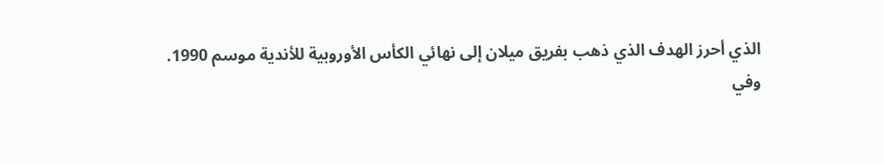الذي أحرز الهدف الذي ذهب بفريق ميلان إلى نهائي الكأس الأوروبية للأندية موسم 1990.
وفي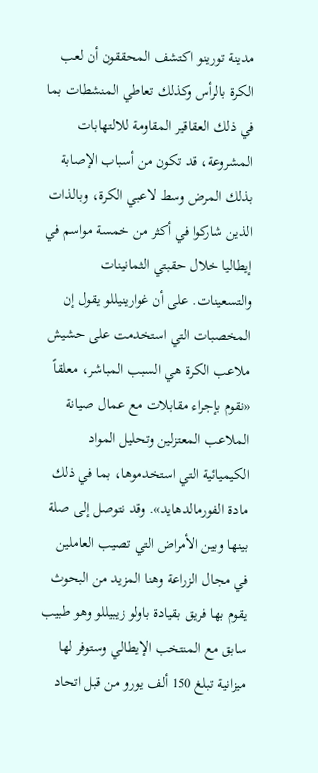مدينة تورينو اكتشف المحققون أن لعب الكرة بالرأس وكذلك تعاطي المنشطات بما في ذلك العقاقير المقاومة للالتهابات المشروعة، قد تكون من أسباب الإصابة بذلك المرض وسط لاعبي الكرة، وبالذات الذين شاركوا في أكثر من خمسة مواسم في إيطاليا خلال حقبتي الثمانينات والتسعينات. على أن غوارينيللو يقول إن المخصبات التي استخدمت على حشيش ملاعب الكرة هي السبب المباشر، معلقاً «نقوم بإجراء مقابلات مع عمال صيانة الملاعب المعتزلين وتحليل المواد الكيميائية التي استخدموها، بما في ذلك مادة الفورمالدهايد». وقد نتوصل إلى صلة بينها وبين الأمراض التي تصيب العاملين في مجال الزراعة وهنا المزيد من البحوث يقوم بها فريق بقيادة باولو زيبيللو وهو طبيب سابق مع المنتخب الإيطالي وستوفر لها ميزانية تبلغ 150 ألف يورو من قبل اتحاد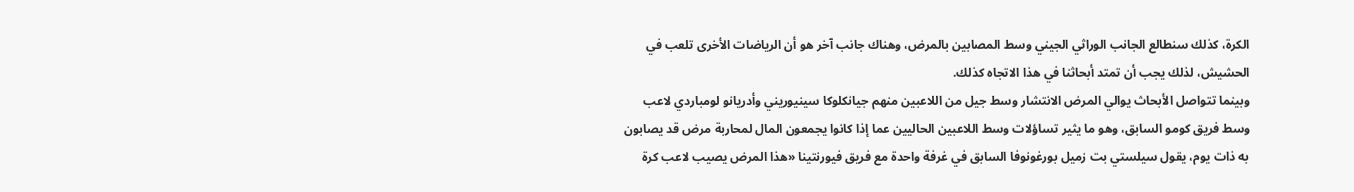الكرة، كذلك سنطالع الجانب الوراثي الجيني وسط المصابين بالمرض، وهناك جانب آخر هو أن الرياضات الأخرى تلعب في الحشيش، لذلك يجب أن تمتد أبحاثنا في هذا الاتجاه كذلك.
وبينما تتواصل الأبحاث يوالي المرض الانتشار وسط جيل من اللاعبين منهم جيانكلوكا سينيوريني وأدريانو لومباردي لاعب وسط فريق كومو السابق، وهو ما يثير تساؤلات وسط اللاعبين الحاليين عما إذا كانوا يجمعون المال لمحاربة مرض قد يصابون به ذات يوم، يقول سيلستي بت زميل بورغونوفا السابق في غرفة واحدة مع فريق فيورنتينا «هذا المرض يصيب لاعب كرة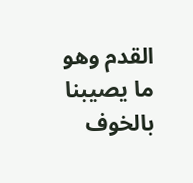القدم وهو ما يصيبنا بالخوف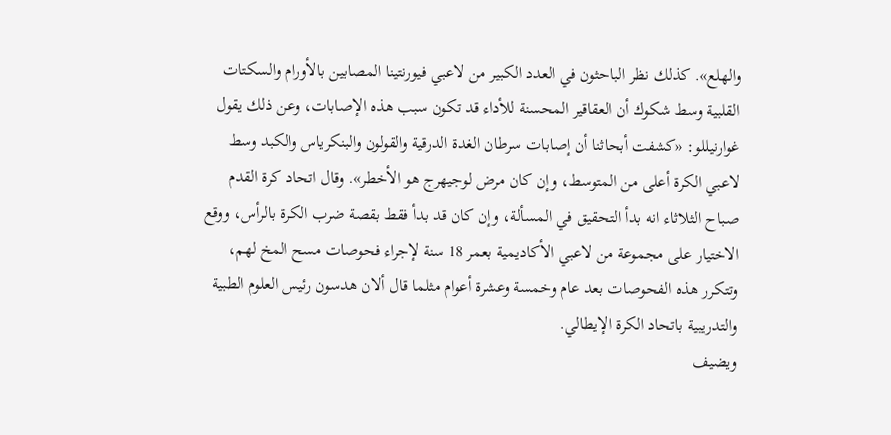والهلع». كذلك نظر الباحثون في العدد الكبير من لاعبي فيورنتينا المصابين بالأورام والسكتات القلبية وسط شكوك أن العقاقير المحسنة للأداء قد تكون سبب هذه الإصابات، وعن ذلك يقول غوارنيللو: «كشفت أبحاثنا أن إصابات سرطان الغدة الدرقية والقولون والبنكرياس والكبد وسط لاعبي الكرة أعلى من المتوسط، وإن كان مرض لوجيهرج هو الأخطر». وقال اتحاد كرة القدم صباح الثلاثاء انه بدأ التحقيق في المسألة، وإن كان قد بدأ فقط بقصة ضرب الكرة بالرأس، ووقع الاختيار على مجموعة من لاعبي الأكاديمية بعمر 18 سنة لإجراء فحوصات مسح المخ لهم، وتتكرر هذه الفحوصات بعد عام وخمسة وعشرة أعوام مثلما قال ألان هدسون رئيس العلوم الطبية والتدريبية باتحاد الكرة الإيطالي.
ويضيف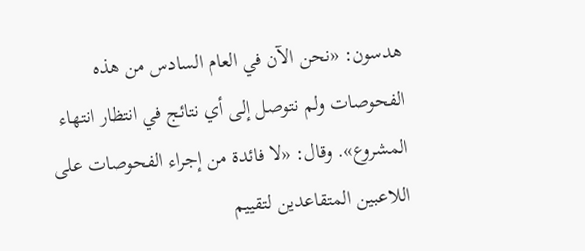هدسون: «نحن الآن في العام السادس من هذه الفحوصات ولم نتوصل إلى أي نتائج في انتظار انتهاء المشروع». وقال: «لا فائدة من إجراء الفحوصات على اللاعبين المتقاعدين لتقييم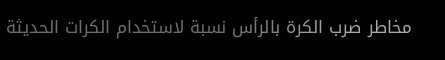مخاطر ضرب الكرة بالرأس نسبة لاستخدام الكرات الحديثة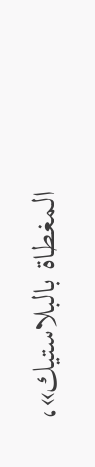المغطاة بالبلاستيك»،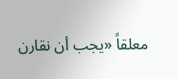معلقاً «يجب أن نقارن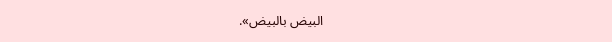البيض بالبيض».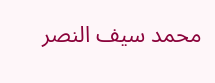محمد سيف النصر